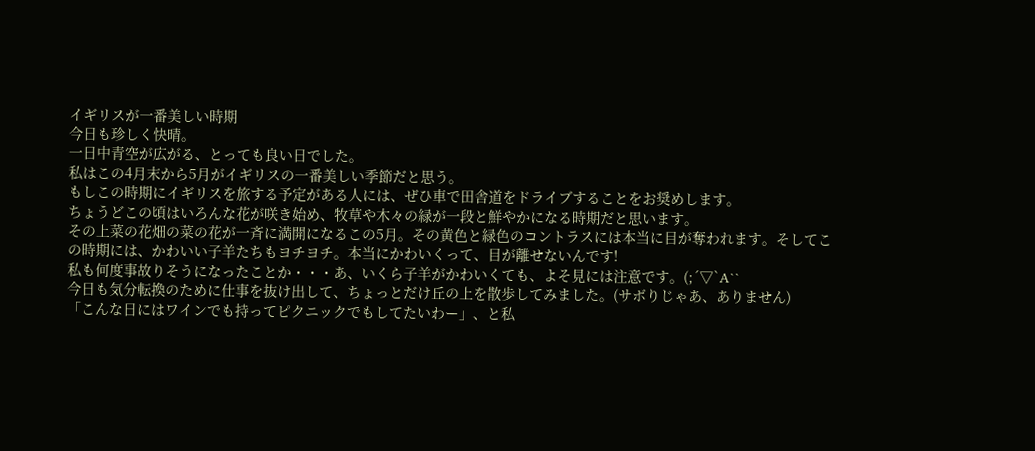イギリスが一番美しい時期
今日も珍しく快晴。
一日中青空が広がる、とっても良い日でした。
私はこの4月末から5月がイギリスの一番美しい季節だと思う。
もしこの時期にイギリスを旅する予定がある人には、ぜひ車で田舎道をドライブすることをお奨めします。
ちょうどこの頃はいろんな花が咲き始め、牧草や木々の緑が一段と鮮やかになる時期だと思います。
その上菜の花畑の菜の花が一斉に満開になるこの5月。その黄色と緑色のコントラスには本当に目が奪われます。そしてこの時期には、かわいい子羊たちもヨチヨチ。本当にかわいくって、目が離せないんです!
私も何度事故りそうになったことか・・・あ、いくら子羊がかわいくても、よそ見には注意です。(;´▽`A``
今日も気分転換のために仕事を抜け出して、ちょっとだけ丘の上を散歩してみました。(サボりじゃあ、ありません)
「こんな日にはワインでも持ってピクニックでもしてたいわー」、と私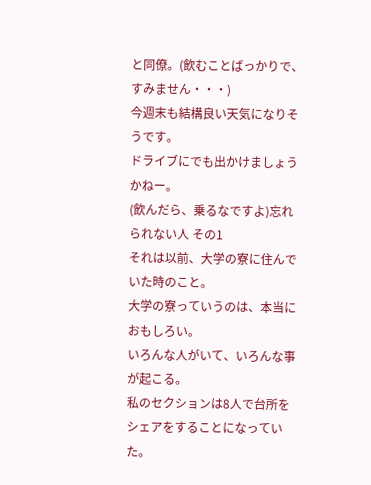と同僚。(飲むことばっかりで、すみません・・・)
今週末も結構良い天気になりそうです。
ドライブにでも出かけましょうかねー。
(飲んだら、乗るなですよ)忘れられない人 その1
それは以前、大学の寮に住んでいた時のこと。
大学の寮っていうのは、本当におもしろい。
いろんな人がいて、いろんな事が起こる。
私のセクションは8人で台所をシェアをすることになっていた。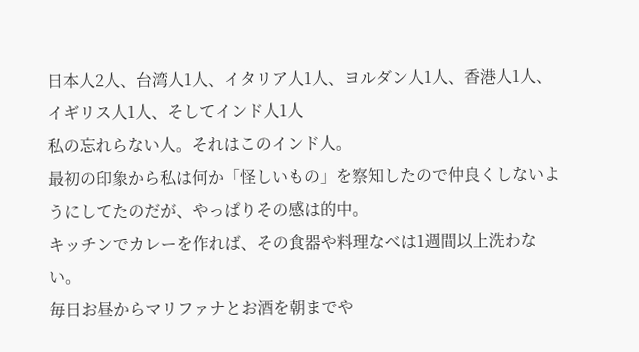日本人2人、台湾人1人、イタリア人1人、ヨルダン人1人、香港人1人、イギリス人1人、そしてインド人1人
私の忘れらない人。それはこのインド人。
最初の印象から私は何か「怪しいもの」を察知したので仲良くしないようにしてたのだが、やっぱりその感は的中。
キッチンでカレーを作れば、その食器や料理なべは1週間以上洗わない。
毎日お昼からマリファナとお酒を朝までや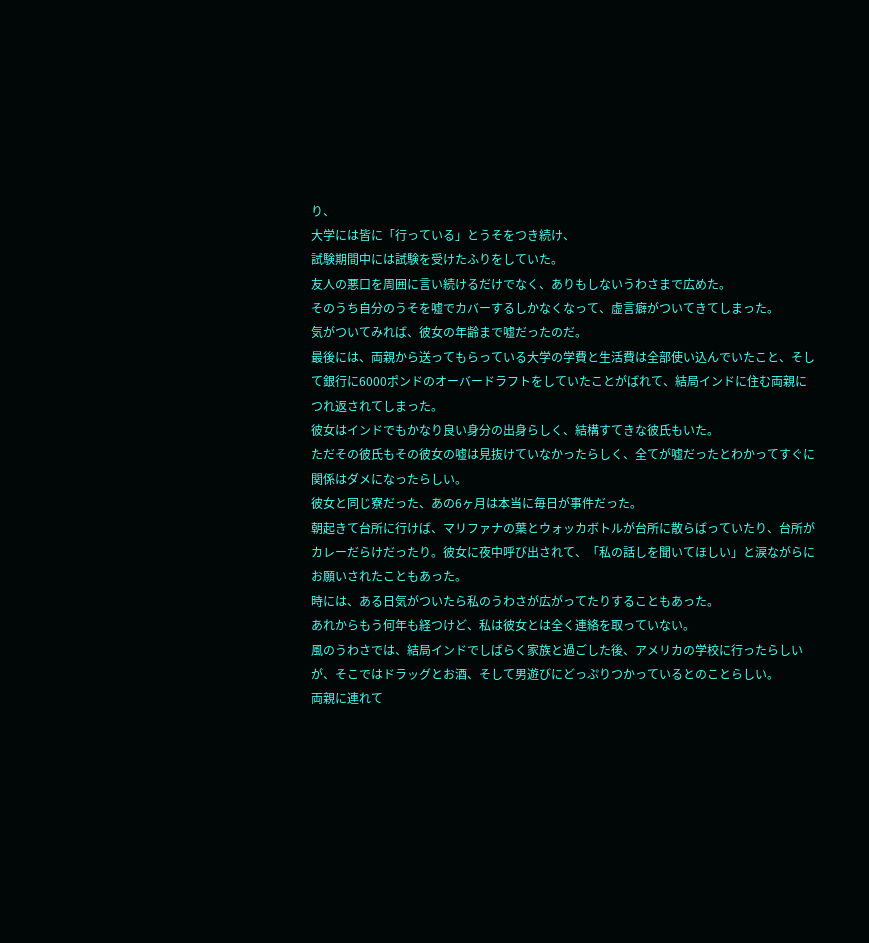り、
大学には皆に「行っている」とうそをつき続け、
試験期間中には試験を受けたふりをしていた。
友人の悪口を周囲に言い続けるだけでなく、ありもしないうわさまで広めた。
そのうち自分のうそを嘘でカバーするしかなくなって、虚言癖がついてきてしまった。
気がついてみれば、彼女の年齢まで嘘だったのだ。
最後には、両親から送ってもらっている大学の学費と生活費は全部使い込んでいたこと、そして銀行に6000ポンドのオーバードラフトをしていたことがばれて、結局インドに住む両親につれ返されてしまった。
彼女はインドでもかなり良い身分の出身らしく、結構すてきな彼氏もいた。
ただその彼氏もその彼女の嘘は見抜けていなかったらしく、全てが嘘だったとわかってすぐに関係はダメになったらしい。
彼女と同じ寮だった、あの6ヶ月は本当に毎日が事件だった。
朝起きて台所に行けば、マリファナの葉とウォッカボトルが台所に散らばっていたり、台所がカレーだらけだったり。彼女に夜中呼び出されて、「私の話しを聞いてほしい」と涙ながらにお願いされたこともあった。
時には、ある日気がついたら私のうわさが広がってたりすることもあった。
あれからもう何年も経つけど、私は彼女とは全く連絡を取っていない。
風のうわさでは、結局インドでしばらく家族と過ごした後、アメリカの学校に行ったらしいが、そこではドラッグとお酒、そして男遊びにどっぷりつかっているとのことらしい。
両親に連れて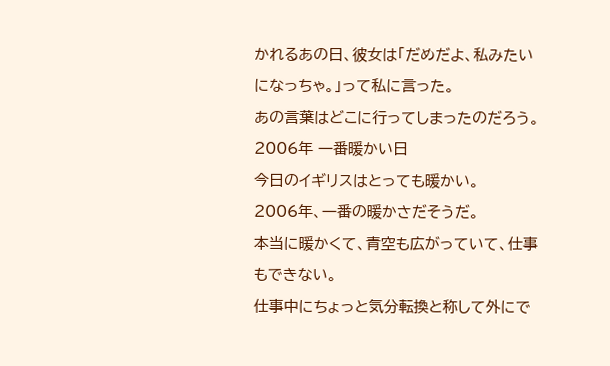かれるあの日、彼女は「だめだよ、私みたいになっちゃ。」って私に言った。
あの言葉はどこに行ってしまったのだろう。
2006年 一番暖かい日
今日のイギリスはとっても暖かい。
2006年、一番の暖かさだそうだ。
本当に暖かくて、青空も広がっていて、仕事もできない。
仕事中にちょっと気分転換と称して外にで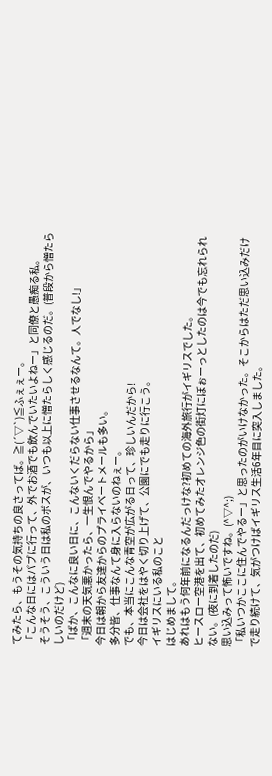てみたら、もうその気持ちの良さってば。≧(´▽`)≦ふぇぇー。
「こんな日にはパブに行って、外でお酒でも飲んでいたいよねー」と同僚と愚痴る私。
そうそう、こういう日は私のボスが、いつも以上に憎たらしく感じるのだ。(普段から憎たらしいのだけど)
「ばか、こんなに良い日に、こんないくだらない仕事させるなんて。人でなし!」
「週末の天気悪かったら、一生恨んでやるから」
今日は朝から友達からのプライベートメールも多い。
多分皆、仕事なんて身に入らないのねぇー。
でも、本当にこんな青空が広がる日って、珍しいんだから!
今日は会社をはやく切り上げて、公園にでも走りに行こう。
イギリスにいる私のこと
はじめまして。
あれはもう何年前になるんだっけな?初めての海外旅行がイギリスでした。
ヒースロー空港を出て、初めてみたオレンジ色の街灯にぼぉーっとしたのは今でも忘れられない。(夜に到着したのだ)
思い込みって怖いですね。(^▽^;)
「私いつかここに住んでやるー」と思ったのがいけなかった。そこからはただ思い込みだけで走り続けて、気がつけばイギリス生活6年目に突入しました。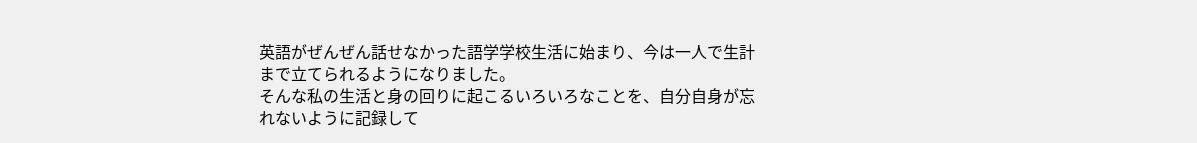英語がぜんぜん話せなかった語学学校生活に始まり、今は一人で生計まで立てられるようになりました。
そんな私の生活と身の回りに起こるいろいろなことを、自分自身が忘れないように記録して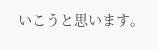いこうと思います。